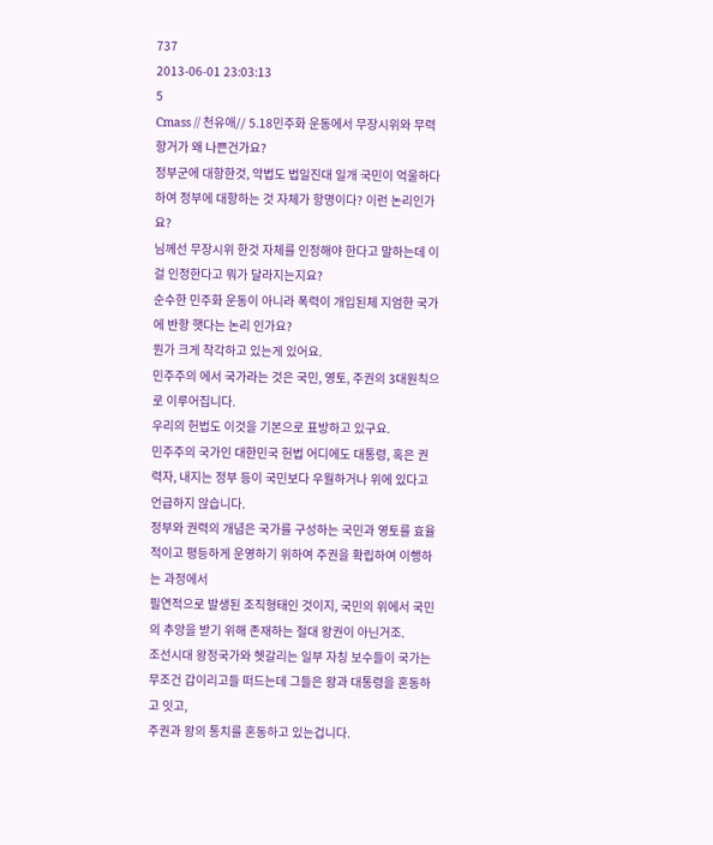737
2013-06-01 23:03:13
5
Cmass // 천유애// 5.18민주화 운동에서 무장시위와 무력항거가 왜 나쁜건가요?
정부군에 대항한것, 악법도 법일진대 일개 국민이 억울하다 하여 정부에 대항하는 것 자체가 항명이다? 이런 논리인가요?
님께선 무장시위 한것 자체를 인정해야 한다고 말하는데 이걸 인정한다고 뭐가 달라지는지요?
순수한 민주화 운동이 아니라 폭력이 개입된체 지엄한 국가에 반항 햇다는 논리 인가요?
뭔가 크게 착각하고 있는게 있어요.
민주주의 에서 국가라는 것은 국민, 영토, 주권의 3대원칙으로 이루어집니다.
우리의 헌법도 이것을 기본으로 표방하고 있구요.
민주주의 국가인 대한민국 헌법 어디에도 대통령, 혹은 권력자, 내지는 정부 등이 국민보다 우월하거나 위에 있다고 언급하지 않습니다.
정부와 권력의 개념은 국가를 구성하는 국민과 영토를 효율적이고 평등하게 운영하기 위하여 주권을 확립하여 이행하는 과정에서
필연적으로 발생된 조직형태인 것이지, 국민의 위에서 국민의 추앙을 받기 위해 존재하는 절대 왕권이 아닌거조.
조선시대 왕정국가와 헷갈리는 일부 자칭 보수들이 국가는 무조건 갑이리고들 떠드는데 그들은 왕과 대통령을 혼동하고 잇고,
주권과 왕의 통치를 혼동하고 있는겁니다.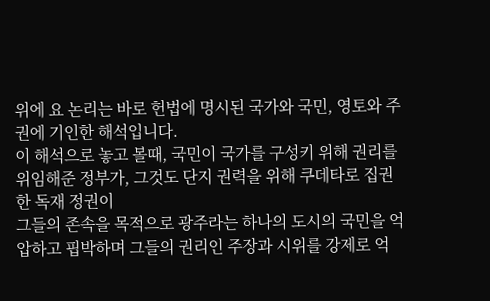위에 요 논리는 바로 헌법에 명시된 국가와 국민, 영토와 주권에 기인한 해석입니다.
이 해석으로 놓고 볼때, 국민이 국가를 구성키 위해 권리를 위임해준 정부가, 그것도 단지 권력을 위해 쿠데타로 집권한 독재 정권이
그들의 존속을 목적으로 광주라는 하나의 도시의 국민을 억압하고 핍박하며 그들의 권리인 주장과 시위를 강제로 억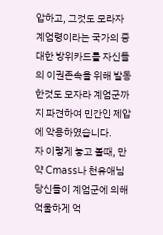압하고, 그것도 모라자
계엄령이라는 국가의 중대한 방위카드를 자신들의 이권존속을 위해 발동한것도 모자라 계엄군까지 파견하여 민간인 제압에 악용하였습니다.
자 이렇게 놓고 볼때, 만약 Cmass나 천유애님 당신들이 계엄군에 의해 억울하게 억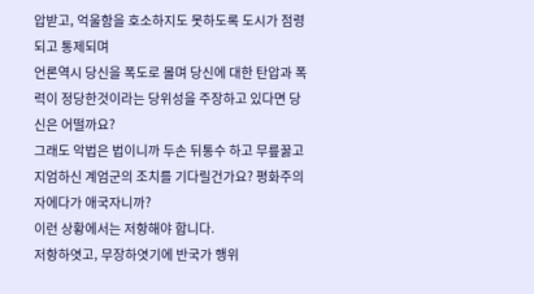압받고, 억울함을 호소하지도 못하도록 도시가 점령되고 통제되며
언론역시 당신을 폭도로 몰며 당신에 대한 탄압과 폭력이 정당한것이라는 당위성을 주장하고 있다면 당신은 어떨까요?
그래도 악법은 법이니까 두손 뒤통수 하고 무릎꿇고 지엄하신 계엄군의 조치를 기다릴건가요? 평화주의자에다가 애국자니까?
이런 상황에서는 저항해야 합니다.
저항하엿고, 무장하엿기에 반국가 행위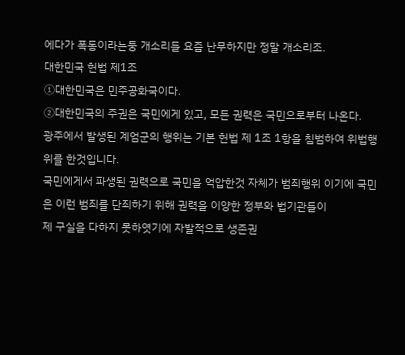에다가 폭동이라는둥 개소리들 요즘 난무하지만 정말 개소리조.
대한민국 헌법 제1조
①대한민국은 민주공화국이다.
②대한민국의 주권은 국민에게 있고, 모든 권력은 국민으로부터 나온다.
광주에서 발생된 계엄군의 행위는 기본 헌법 제 1조 1항을 침범하여 위법행위를 한것입니다.
국민에게서 파생된 권력으로 국민을 억압한것 자체가 범죄행위 이기에 국민은 이런 범죄를 단죄하기 위해 권력을 이양한 정부와 법기관들이
제 구실을 다하지 못하엿기에 자발적으로 생존권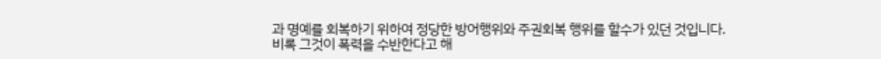과 명예를 회복하기 위하여 정당한 방어행위와 주권회복 행위를 할수가 있던 것입니다.
비록 그것이 폭력을 수반한다고 해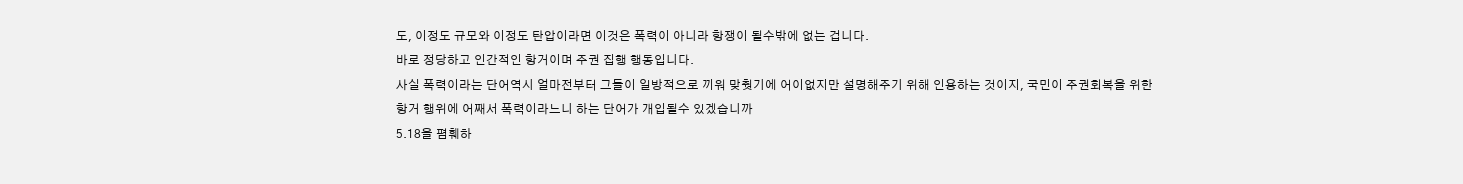도, 이정도 규모와 이정도 탄압이라면 이것은 폭력이 아니라 항쟁이 될수밖에 없는 겁니다.
바로 정당하고 인간적인 항거이며 주권 집행 행동입니다.
사실 폭력이라는 단어역시 얼마전부터 그들이 일방적으로 끼워 맞췃기에 어이없지만 설명해주기 위해 인용하는 것이지, 국민이 주권회복을 위한
항거 행위에 어째서 폭력이라느니 하는 단어가 개입될수 있겠습니까
5.18을 폄훼하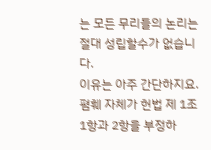는 모든 무리들의 논리는 절대 성립할수가 없습니다.
이유는 아주 간단하지요. 폄훼 자체가 헌법 제 1조 1항과 2항을 부정하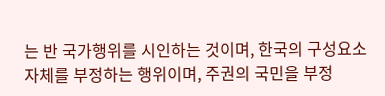는 반 국가행위를 시인하는 것이며, 한국의 구성요소 자체를 부정하는 행위이며, 주권의 국민을 부정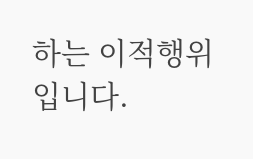하는 이적행위 입니다.